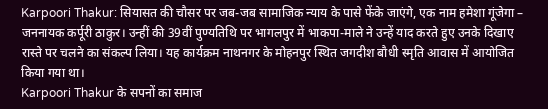Karpoori Thakur: सियासत की चौसर पर जब-जब सामाजिक न्याय के पासे फेंके जाएंगे, एक नाम हमेशा गूंजेगा – जननायक कर्पूरी ठाकुर। उन्हीं की 39वीं पुण्यतिथि पर भागलपुर में भाकपा-माले ने उन्हें याद करते हुए उनके दिखाए रास्ते पर चलने का संकल्प लिया। यह कार्यक्रम नाथनगर के मोहनपुर स्थित जगदीश बौधी स्मृति आवास में आयोजित किया गया था।
Karpoori Thakur के सपनों का समाज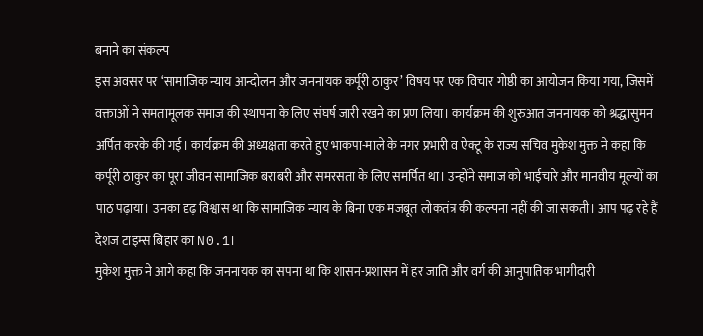बनाने का संकल्प
इस अवसर पर ‘सामाजिक न्याय आन्दोलन और जननायक कर्पूरी ठाकुर’ विषय पर एक विचार गोष्ठी का आयोजन किया गया, जिसमें वक्ताओं ने समतामूलक समाज की स्थापना के लिए संघर्ष जारी रखने का प्रण लिया। कार्यक्रम की शुरुआत जननायक को श्रद्धासुमन अर्पित करके की गई। कार्यक्रम की अध्यक्षता करते हुए भाकपा-माले के नगर प्रभारी व ऐक्टू के राज्य सचिव मुकेश मुक्त ने कहा कि कर्पूरी ठाकुर का पूरा जीवन सामाजिक बराबरी और समरसता के लिए समर्पित था। उन्होंने समाज को भाईचारे और मानवीय मूल्यों का पाठ पढ़ाया। उनका दृढ़ विश्वास था कि सामाजिक न्याय के बिना एक मजबूत लोकतंत्र की कल्पना नहीं की जा सकती। आप पढ़ रहे हैं देशज टाइम्स बिहार का N0.1।
मुकेश मुक्त ने आगे कहा कि जननायक का सपना था कि शासन-प्रशासन में हर जाति और वर्ग की आनुपातिक भागीदारी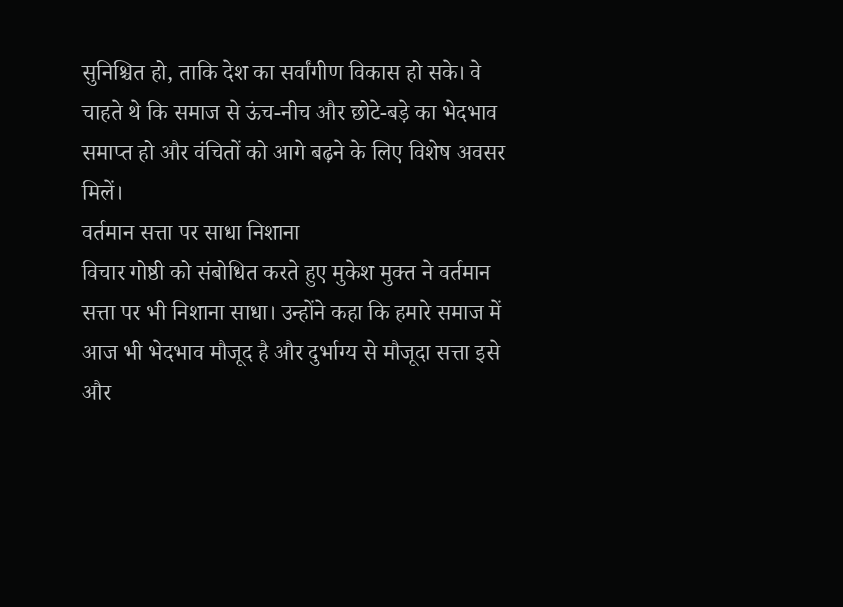सुनिश्चित हो, ताकि देश का सर्वांगीण विकास हो सके। वे चाहते थे कि समाज से ऊंच-नीच और छोटे-बड़े का भेदभाव समाप्त हो और वंचितों को आगे बढ़ने के लिए विशेष अवसर मिलें।
वर्तमान सत्ता पर साधा निशाना
विचार गोष्ठी को संबोधित करते हुए मुकेश मुक्त ने वर्तमान सत्ता पर भी निशाना साधा। उन्होंने कहा कि हमारे समाज में आज भी भेदभाव मौजूद है और दुर्भाग्य से मौजूदा सत्ता इसे और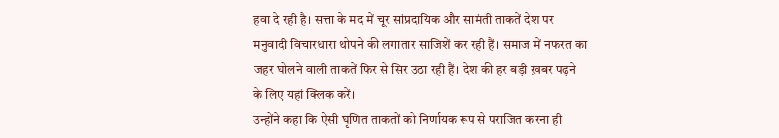हवा दे रही है। सत्ता के मद में चूर सांप्रदायिक और सामंती ताकतें देश पर मनुवादी विचारधारा थोपने की लगातार साजिशें कर रही हैं। समाज में नफरत का जहर घोलने वाली ताकतें फिर से सिर उठा रही हैं। देश की हर बड़ी ख़बर पढ़ने के लिए यहां क्लिक करें।
उन्होंने कहा कि ऐसी घृणित ताकतों को निर्णायक रूप से पराजित करना ही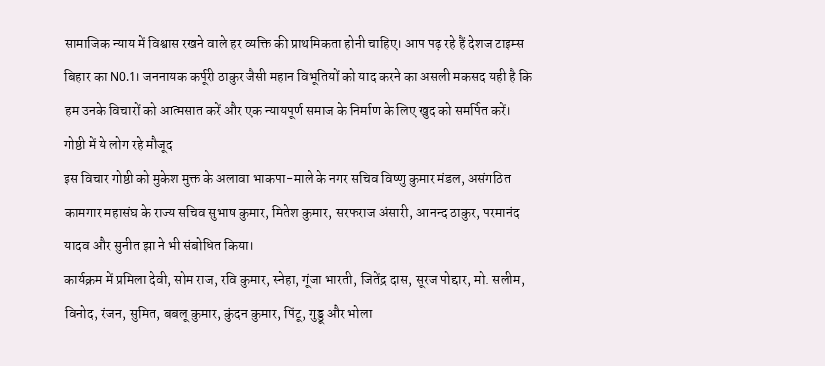सामाजिक न्याय में विश्वास रखने वाले हर व्यक्ति की प्राथमिकता होनी चाहिए। आप पढ़ रहे हैं देशज टाइम्स बिहार का N0.1। जननायक कर्पूरी ठाकुर जैसी महान विभूतियों को याद करने का असली मकसद यही है कि हम उनके विचारों को आत्मसात करें और एक न्यायपूर्ण समाज के निर्माण के लिए खुद को समर्पित करें।
गोष्ठी में ये लोग रहे मौजूद
इस विचार गोष्ठी को मुकेश मुक्त के अलावा भाकपा-माले के नगर सचिव विष्णु कुमार मंडल, असंगठित कामगार महासंघ के राज्य सचिव सुभाष कुमार, मितेश कुमार, सरफराज अंसारी, आनन्द ठाकुर, परमानंद यादव और सुनीत झा ने भी संबोधित किया।
कार्यक्रम में प्रमिला देवी, सोम राज, रवि कुमार, स्नेहा, गूंजा भारती, जितेंद्र दास, सूरज पोद्दार, मो. सलीम, विनोद, रंजन, सुमित, बबलू कुमार, कुंदन कुमार, पिंटू, गुड्डू और भोला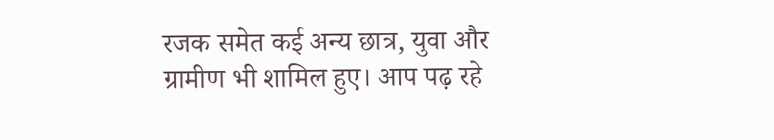रजक समेत कई अन्य छात्र, युवा और ग्रामीण भी शामिल हुए। आप पढ़ रहे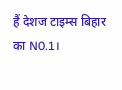हैं देशज टाइम्स बिहार का N0.1।